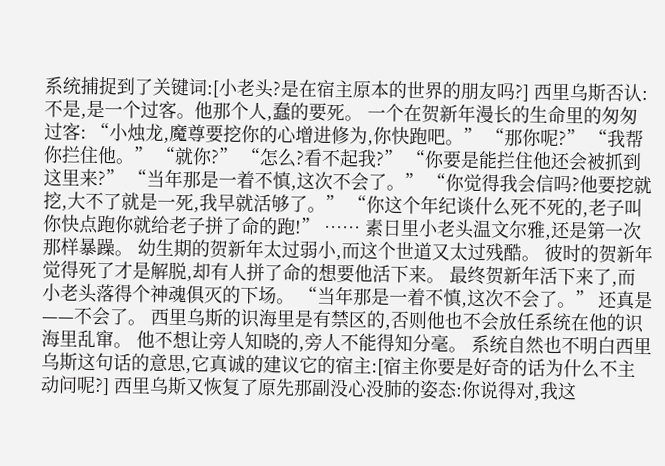系统捕捉到了关键词:[小老头?是在宿主原本的世界的朋友吗?] 西里乌斯否认:不是,是一个过客。他那个人,蠢的要死。 一个在贺新年漫长的生命里的匆匆过客: “小烛龙,魔尊要挖你的心增进修为,你快跑吧。” “那你呢?” “我帮你拦住他。” “就你?” “怎么?看不起我?” “你要是能拦住他还会被抓到这里来?” “当年那是一着不慎,这次不会了。” “你觉得我会信吗?他要挖就挖,大不了就是一死,我早就活够了。” “你这个年纪谈什么死不死的,老子叫你快点跑你就给老子拼了命的跑!” …… 素日里小老头温文尔雅,还是第一次那样暴躁。 幼生期的贺新年太过弱小,而这个世道又太过残酷。 彼时的贺新年觉得死了才是解脱,却有人拼了命的想要他活下来。 最终贺新年活下来了,而小老头落得个神魂俱灭的下场。 “当年那是一着不慎,这次不会了。” 还真是——不会了。 西里乌斯的识海里是有禁区的,否则他也不会放任系统在他的识海里乱窜。 他不想让旁人知晓的,旁人不能得知分毫。 系统自然也不明白西里乌斯这句话的意思,它真诚的建议它的宿主:[宿主你要是好奇的话为什么不主动问呢?] 西里乌斯又恢复了原先那副没心没肺的姿态:你说得对,我这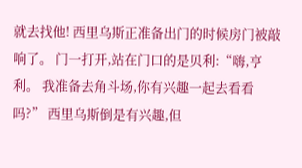就去找他! 西里乌斯正准备出门的时候房门被敲响了。 门一打开,站在门口的是贝利:“嗨,亨利。 我准备去角斗场,你有兴趣一起去看看吗?” 西里乌斯倒是有兴趣,但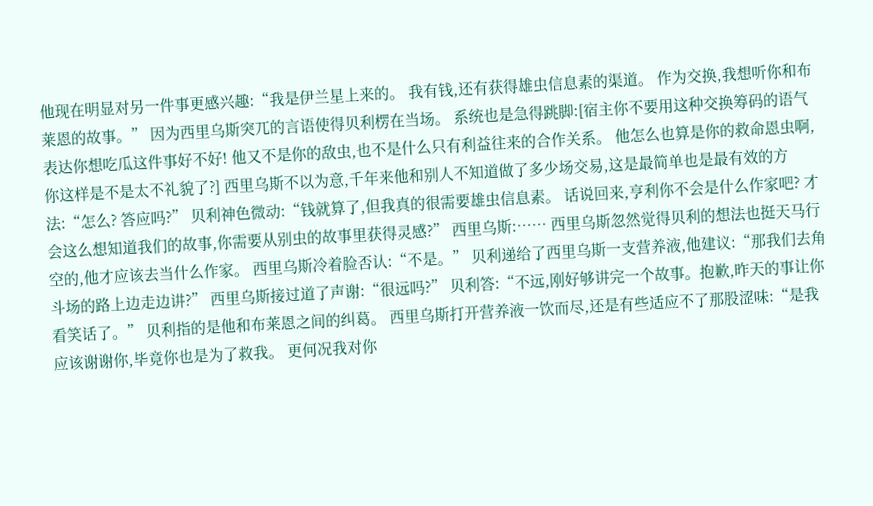他现在明显对另一件事更感兴趣:“我是伊兰星上来的。 我有钱,还有获得雄虫信息素的渠道。 作为交换,我想听你和布莱恩的故事。” 因为西里乌斯突兀的言语使得贝利楞在当场。 系统也是急得跳脚:[宿主你不要用这种交换筹码的语气表达你想吃瓜这件事好不好! 他又不是你的敌虫,也不是什么只有利益往来的合作关系。 他怎么也算是你的救命恩虫啊,你这样是不是太不礼貌了?] 西里乌斯不以为意,千年来他和别人不知道做了多少场交易,这是最简单也是最有效的方法:“怎么? 答应吗?” 贝利神色微动:“钱就算了,但我真的很需要雄虫信息素。 话说回来,亨利你不会是什么作家吧? 才会这么想知道我们的故事,你需要从别虫的故事里获得灵感?” 西里乌斯:…… 西里乌斯忽然觉得贝利的想法也挺天马行空的,他才应该去当什么作家。 西里乌斯冷着脸否认:“不是。” 贝利递给了西里乌斯一支营养液,他建议:“那我们去角斗场的路上边走边讲?” 西里乌斯接过道了声谢:“很远吗?” 贝利答:“不远,刚好够讲完一个故事。抱歉,昨天的事让你看笑话了。” 贝利指的是他和布莱恩之间的纠葛。 西里乌斯打开营养液一饮而尽,还是有些适应不了那股涩味:“是我应该谢谢你,毕竟你也是为了救我。 更何况我对你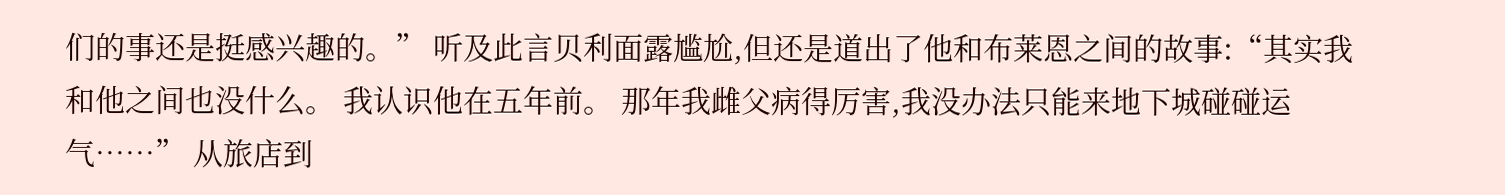们的事还是挺感兴趣的。” 听及此言贝利面露尴尬,但还是道出了他和布莱恩之间的故事:“其实我和他之间也没什么。 我认识他在五年前。 那年我雌父病得厉害,我没办法只能来地下城碰碰运气……” 从旅店到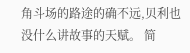角斗场的路途的确不远,贝利也没什么讲故事的天赋。 简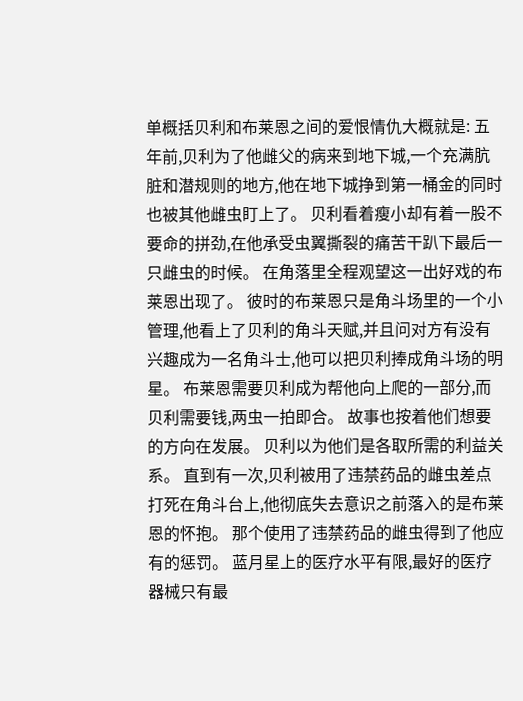单概括贝利和布莱恩之间的爱恨情仇大概就是: 五年前,贝利为了他雌父的病来到地下城,一个充满肮脏和潜规则的地方,他在地下城挣到第一桶金的同时也被其他雌虫盯上了。 贝利看着瘦小却有着一股不要命的拼劲,在他承受虫翼撕裂的痛苦干趴下最后一只雌虫的时候。 在角落里全程观望这一出好戏的布莱恩出现了。 彼时的布莱恩只是角斗场里的一个小管理,他看上了贝利的角斗天赋,并且问对方有没有兴趣成为一名角斗士,他可以把贝利捧成角斗场的明星。 布莱恩需要贝利成为帮他向上爬的一部分,而贝利需要钱,两虫一拍即合。 故事也按着他们想要的方向在发展。 贝利以为他们是各取所需的利益关系。 直到有一次,贝利被用了违禁药品的雌虫差点打死在角斗台上,他彻底失去意识之前落入的是布莱恩的怀抱。 那个使用了违禁药品的雌虫得到了他应有的惩罚。 蓝月星上的医疗水平有限,最好的医疗器械只有最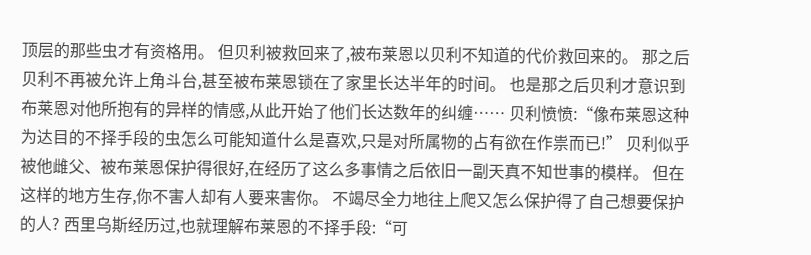顶层的那些虫才有资格用。 但贝利被救回来了,被布莱恩以贝利不知道的代价救回来的。 那之后贝利不再被允许上角斗台,甚至被布莱恩锁在了家里长达半年的时间。 也是那之后贝利才意识到布莱恩对他所抱有的异样的情感,从此开始了他们长达数年的纠缠…… 贝利愤愤:“像布莱恩这种为达目的不择手段的虫怎么可能知道什么是喜欢,只是对所属物的占有欲在作祟而已!” 贝利似乎被他雌父、被布莱恩保护得很好,在经历了这么多事情之后依旧一副天真不知世事的模样。 但在这样的地方生存,你不害人却有人要来害你。 不竭尽全力地往上爬又怎么保护得了自己想要保护的人? 西里乌斯经历过,也就理解布莱恩的不择手段:“可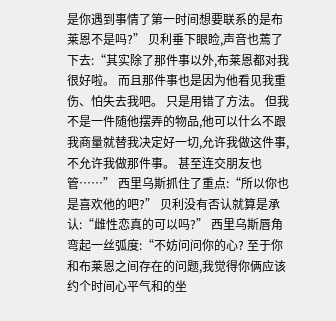是你遇到事情了第一时间想要联系的是布莱恩不是吗?” 贝利垂下眼睑,声音也蔫了下去:“其实除了那件事以外,布莱恩都对我很好啦。 而且那件事也是因为他看见我重伤、怕失去我吧。 只是用错了方法。 但我不是一件随他摆弄的物品,他可以什么不跟我商量就替我决定好一切,允许我做这件事,不允许我做那件事。 甚至连交朋友也管……” 西里乌斯抓住了重点:“所以你也是喜欢他的吧?” 贝利没有否认就算是承认:“雌性恋真的可以吗?” 西里乌斯唇角弯起一丝弧度:“不妨问问你的心? 至于你和布莱恩之间存在的问题,我觉得你俩应该约个时间心平气和的坐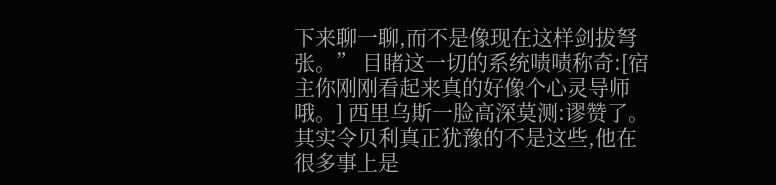下来聊一聊,而不是像现在这样剑拔弩张。” 目睹这一切的系统啧啧称奇:[宿主你刚刚看起来真的好像个心灵导师哦。] 西里乌斯一脸高深莫测:谬赞了。 其实令贝利真正犹豫的不是这些,他在很多事上是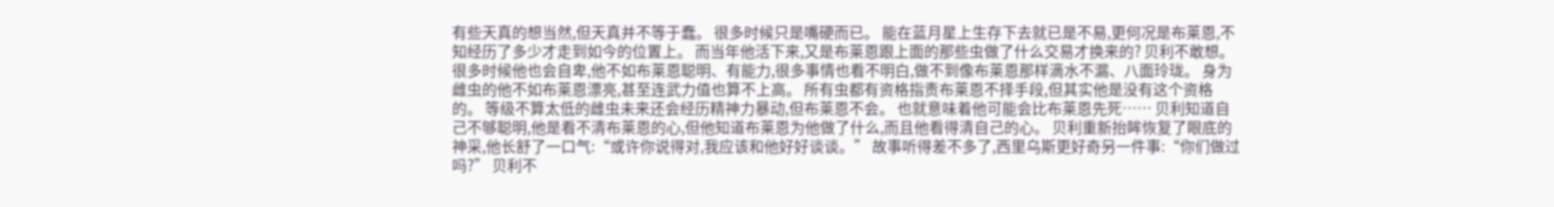有些天真的想当然,但天真并不等于蠢。 很多时候只是嘴硬而已。 能在蓝月星上生存下去就已是不易,更何况是布莱恩,不知经历了多少才走到如今的位置上。 而当年他活下来,又是布莱恩跟上面的那些虫做了什么交易才换来的? 贝利不敢想。 很多时候他也会自卑,他不如布莱恩聪明、有能力,很多事情也看不明白,做不到像布莱恩那样滴水不漏、八面玲珑。 身为雌虫的他不如布莱恩漂亮,甚至连武力值也算不上高。 所有虫都有资格指责布莱恩不择手段,但其实他是没有这个资格的。 等级不算太低的雌虫未来还会经历精神力暴动,但布莱恩不会。 也就意味着他可能会比布莱恩先死…… 贝利知道自己不够聪明,他是看不清布莱恩的心,但他知道布莱恩为他做了什么,而且他看得清自己的心。 贝利重新抬眸恢复了眼底的神采,他长舒了一口气:“或许你说得对,我应该和他好好谈谈。” 故事听得差不多了,西里乌斯更好奇另一件事:“你们做过吗?” 贝利不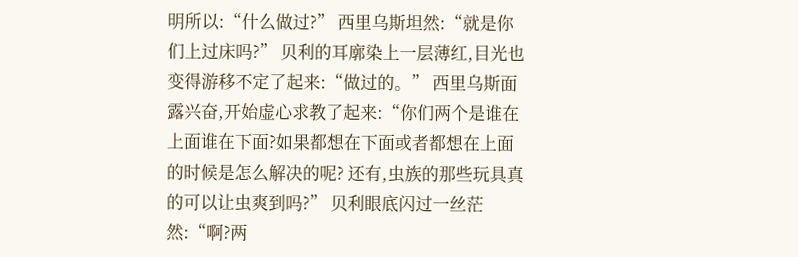明所以:“什么做过?” 西里乌斯坦然:“就是你们上过床吗?” 贝利的耳廓染上一层薄红,目光也变得游移不定了起来:“做过的。” 西里乌斯面露兴奋,开始虚心求教了起来:“你们两个是谁在上面谁在下面?如果都想在下面或者都想在上面的时候是怎么解决的呢? 还有,虫族的那些玩具真的可以让虫爽到吗?” 贝利眼底闪过一丝茫然:“啊?两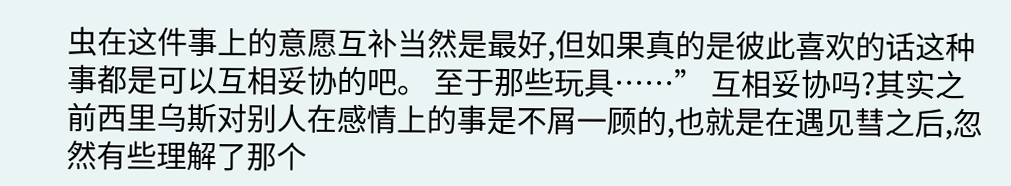虫在这件事上的意愿互补当然是最好,但如果真的是彼此喜欢的话这种事都是可以互相妥协的吧。 至于那些玩具……” 互相妥协吗?其实之前西里乌斯对别人在感情上的事是不屑一顾的,也就是在遇见彗之后,忽然有些理解了那个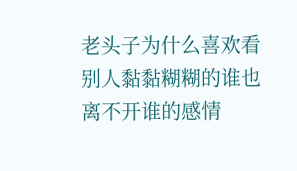老头子为什么喜欢看别人黏黏糊糊的谁也离不开谁的感情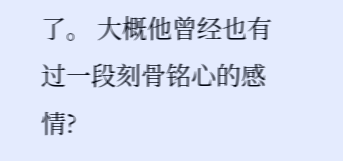了。 大概他曾经也有过一段刻骨铭心的感情?